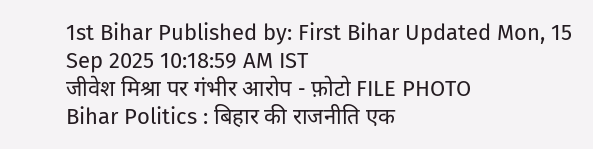1st Bihar Published by: First Bihar Updated Mon, 15 Sep 2025 10:18:59 AM IST
जीवेश मिश्रा पर गंभीर आरोप - फ़ोटो FILE PHOTO
Bihar Politics : बिहार की राजनीति एक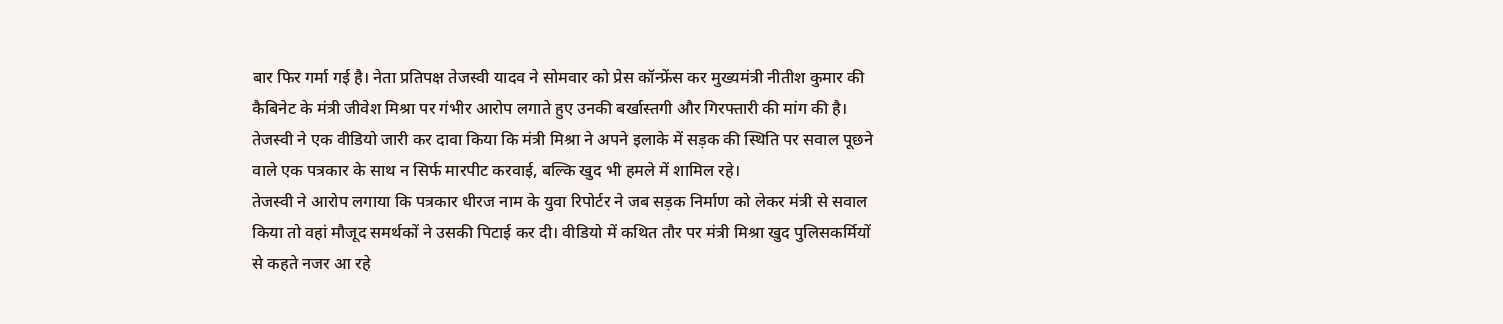बार फिर गर्मा गई है। नेता प्रतिपक्ष तेजस्वी यादव ने सोमवार को प्रेस कॉन्फ्रेंस कर मुख्यमंत्री नीतीश कुमार की कैबिनेट के मंत्री जीवेश मिश्रा पर गंभीर आरोप लगाते हुए उनकी बर्खास्तगी और गिरफ्तारी की मांग की है। तेजस्वी ने एक वीडियो जारी कर दावा किया कि मंत्री मिश्रा ने अपने इलाके में सड़क की स्थिति पर सवाल पूछने वाले एक पत्रकार के साथ न सिर्फ मारपीट करवाई, बल्कि खुद भी हमले में शामिल रहे।
तेजस्वी ने आरोप लगाया कि पत्रकार धीरज नाम के युवा रिपोर्टर ने जब सड़क निर्माण को लेकर मंत्री से सवाल किया तो वहां मौजूद समर्थकों ने उसकी पिटाई कर दी। वीडियो में कथित तौर पर मंत्री मिश्रा खुद पुलिसकर्मियों से कहते नजर आ रहे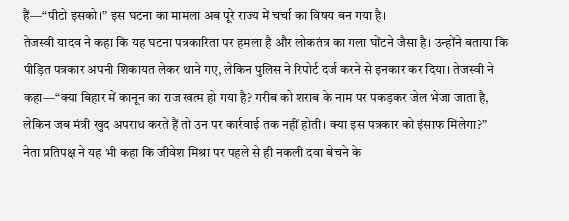हैं—“पीटो इसको।” इस घटना का मामला अब पूरे राज्य में चर्चा का विषय बन गया है।
तेजस्वी यादव ने कहा कि यह घटना पत्रकारिता पर हमला है और लोकतंत्र का गला घोंटने जैसा है। उन्होंने बताया कि पीड़ित पत्रकार अपनी शिकायत लेकर थाने गए, लेकिन पुलिस ने रिपोर्ट दर्ज करने से इनकार कर दिया। तेजस्वी ने कहा—“क्या बिहार में कानून का राज खत्म हो गया है? गरीब को शराब के नाम पर पकड़कर जेल भेजा जाता है, लेकिन जब मंत्री खुद अपराध करते हैं तो उन पर कार्रवाई तक नहीं होती। क्या इस पत्रकार को इंसाफ मिलेगा?”
नेता प्रतिपक्ष ने यह भी कहा कि जीवेश मिश्रा पर पहले से ही नकली दवा बेचने के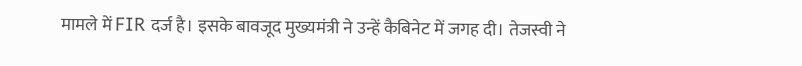मामले में FIR दर्ज है। इसके बावजूद मुख्यमंत्री ने उन्हें कैबिनेट में जगह दी। तेजस्वी ने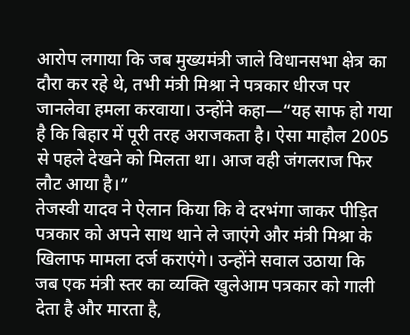आरोप लगाया कि जब मुख्यमंत्री जाले विधानसभा क्षेत्र का दौरा कर रहे थे, तभी मंत्री मिश्रा ने पत्रकार धीरज पर जानलेवा हमला करवाया। उन्होंने कहा—“यह साफ हो गया है कि बिहार में पूरी तरह अराजकता है। ऐसा माहौल 2005 से पहले देखने को मिलता था। आज वही जंगलराज फिर लौट आया है।”
तेजस्वी यादव ने ऐलान किया कि वे दरभंगा जाकर पीड़ित पत्रकार को अपने साथ थाने ले जाएंगे और मंत्री मिश्रा के खिलाफ मामला दर्ज कराएंगे। उन्होंने सवाल उठाया कि जब एक मंत्री स्तर का व्यक्ति खुलेआम पत्रकार को गाली देता है और मारता है,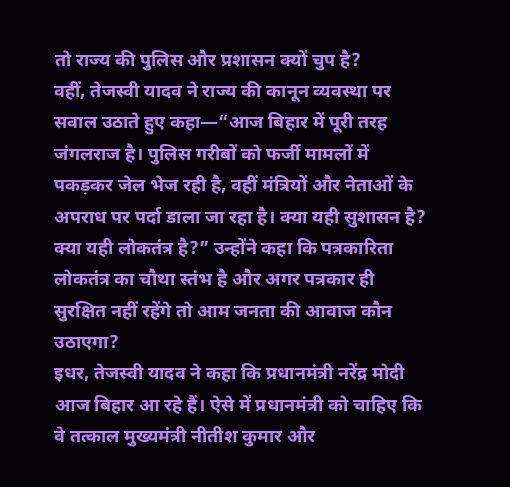तो राज्य की पुलिस और प्रशासन क्यों चुप है?
वहीं, तेजस्वी यादव ने राज्य की कानून व्यवस्था पर सवाल उठाते हुए कहा—“आज बिहार में पूरी तरह जंगलराज है। पुलिस गरीबों को फर्जी मामलों में पकड़कर जेल भेज रही है, वहीं मंत्रियों और नेताओं के अपराध पर पर्दा डाला जा रहा है। क्या यही सुशासन है? क्या यही लोकतंत्र है?” उन्होंने कहा कि पत्रकारिता लोकतंत्र का चौथा स्तंभ है और अगर पत्रकार ही सुरक्षित नहीं रहेंगे तो आम जनता की आवाज कौन उठाएगा?
इधर, तेजस्वी यादव ने कहा कि प्रधानमंत्री नरेंद्र मोदी आज बिहार आ रहे हैं। ऐसे में प्रधानमंत्री को चाहिए कि वे तत्काल मुख्यमंत्री नीतीश कुमार और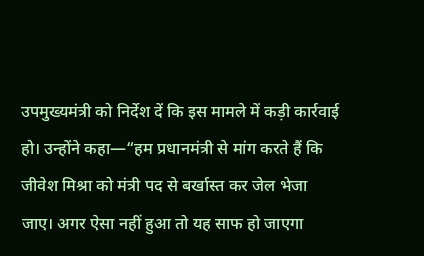उपमुख्यमंत्री को निर्देश दें कि इस मामले में कड़ी कार्रवाई हो। उन्होंने कहा—“हम प्रधानमंत्री से मांग करते हैं कि जीवेश मिश्रा को मंत्री पद से बर्खास्त कर जेल भेजा जाए। अगर ऐसा नहीं हुआ तो यह साफ हो जाएगा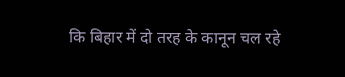कि बिहार में दो तरह के कानून चल रहे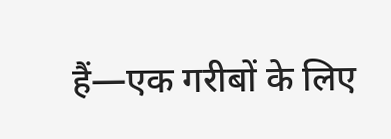हैं—एक गरीबों के लिए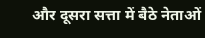और दूसरा सत्ता में बैठे नेताओं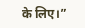के लिए।”